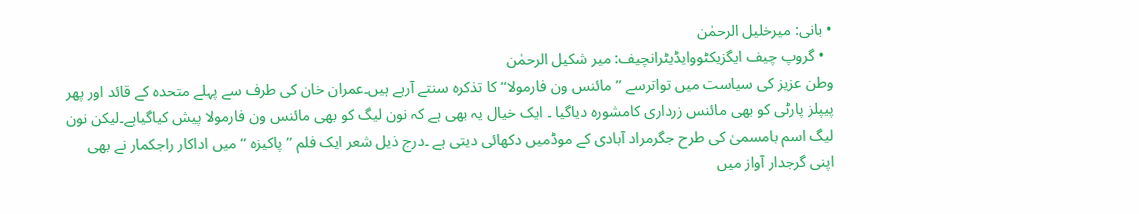• بانی: میرخلیل الرحمٰن
  • گروپ چیف ایگزیکٹووایڈیٹرانچیف: میر شکیل الرحمٰن
وطن عزیز کی سیاست میں تواترسے ’’مائنس ون فارمولا‘‘ کا تذکرہ سنتے آرہے ہیں۔عمران خان کی طرف سے پہلے متحدہ کے قائد اور پھر پیپلز پارٹی کو بھی مائنس زرداری کامشورہ دیاگیا ۔ ایک خیال یہ بھی ہے کہ نون لیگ کو بھی مائنس ون فارمولا پیش کیاگیاہے۔لیکن نون لیگ اسم بامسمیٰ کی طرح جگرمراد آبادی کے موڈمیں دکھائی دیتی ہے ۔درج ذیل شعر ایک فلم ’’پاکیزہ ‘‘ میں اداکار راجکمار نے بھی اپنی گرجدار آواز میں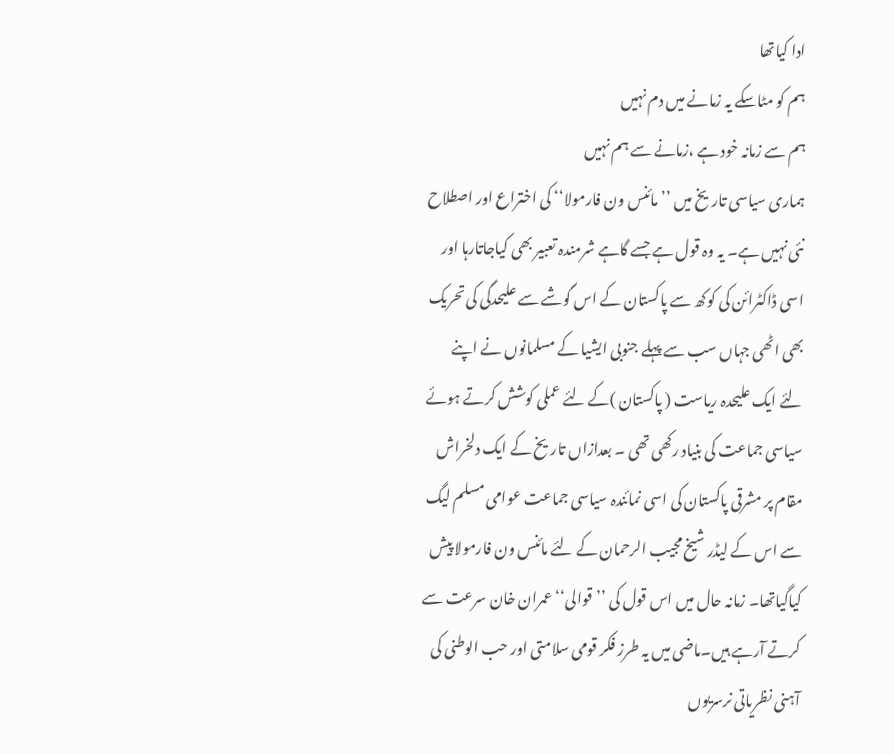ادا کیاتھا
ہم کو مٹاسکے یہ زمانے میں دم نہیں
ہم سے زمانہ خود ہے ،زمانے سے ہم نہیں
ہماری سیاسی تاریخ میں ’’مائنس ون فارمولا‘‘ کی اختراع اور اصطلاح نئی نہیں ہے۔ یہ وہ قول ہے جسے گاہے شرمندہ تعبیر بھی کیاجاتارہا اور اسی ڈاکٹرائن کی کوکھ سے پاکستان کے اس گوشے سے علیحدگی کی تحریک بھی اٹھی جہاں سب سے پہلے جنوبی ایشیا کے مسلمانوں نے اپنے لئے ایک علیحدہ ریاست ( پاکستان )کے لئے عملی کوشش کرتے ہوئے سیاسی جماعت کی بنیاد رکھی تھی ۔ بعدازاں تاریخ کے ایک دلخراش مقام پر مشرقی پاکستان کی اسی نمائندہ سیاسی جماعت عوامی مسلم لیگ سے اس کے لیڈر شیخ مجیب الرحمان کے لئے مائنس ون فارمولا پیش کیاگیاتھا۔ زمانہ حال میں اس قول کی ’’قوالی‘‘ عمران خان سرعت سے کرتے آرہے ہیں۔ماضی میں یہ طرز فکر قومی سلامتی اور حب الوطنی کی آہنی نظریاتی نرسریوں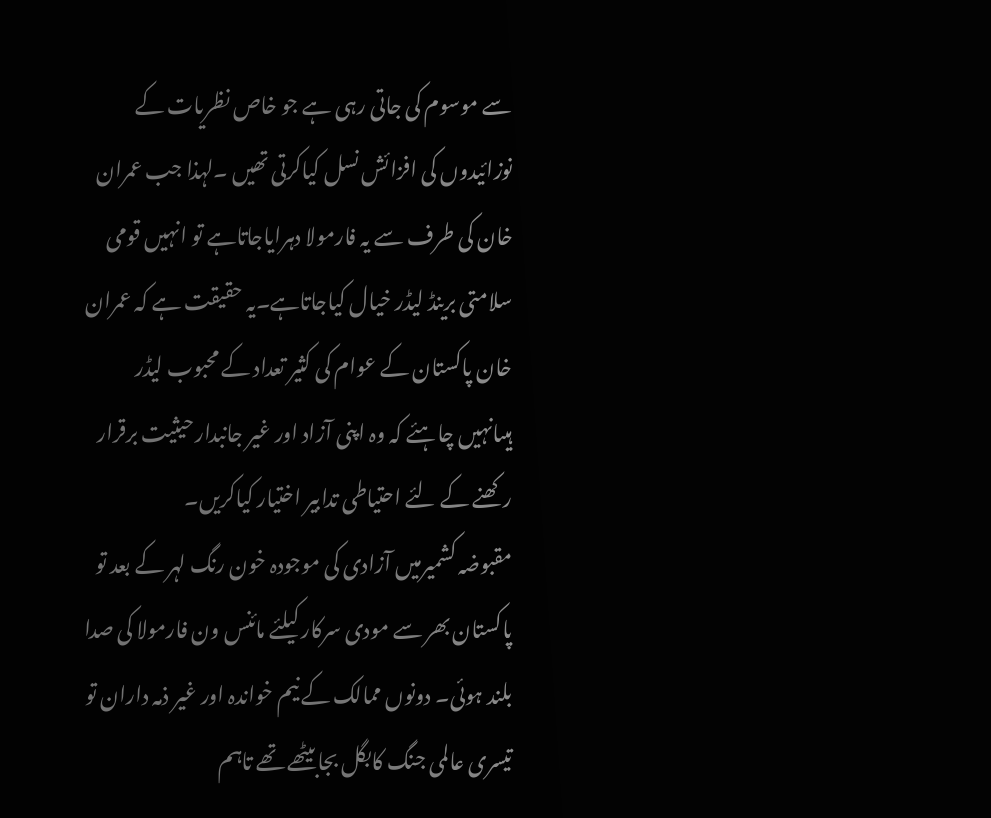سے موسوم کی جاتی رہی ہے جو خاص نظریات کے نوزائیدوں کی افزائش نسل کیاکرتی تھیں ۔لہذا جب عمران خان کی طرف سے یہ فارمولا دہرایاجاتاہے تو انہیں قومی سلامتی برینڈ لیڈر خیال کیاجاتاہے۔یہ حقیقت ہے کہ عمران خان پاکستان کے عوام کی کثیر تعداد کے محبوب لیڈر ہیںانہیں چاہئے کہ وہ اپنی آزاد اور غیر جانبدار حیثیت برقرار رکھنے کے لئے احتیاطی تدابیر اختیار کیاکریں۔
مقبوضہ کشمیرمیں آزادی کی موجودہ خون رنگ لہر کے بعد تو پاکستان بھر سے مودی سرکار کیلئے مائنس ون فارمولا کی صدا بلند ہوئی۔ دونوں ممالک کے نیم خواندہ اور غیر ذمہ داران تو تیسری عالمی جنگ کابگل بجابیٹھے تھے تاہم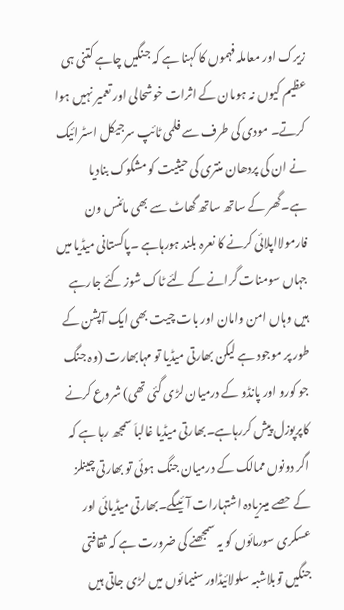زیرک اور معاملہ فہموں کا کہنا ہے کہ جنگیں چاہے کتنی ہی عظیم کیوں نہ ہوںان کے اثرات خوشحالی اور تعمیر نہیں ہوا کرتے۔ مودی کی طرف سے فلمی ٹائپ سرجیکل اسٹرائیک نے ان کی پردھان منتری کی حیثیت کو مشکوک بنادیا ہے۔گھر کے ساتھ ساتھ گھاٹ سے بھی مائنس ون فارمولااپلائی کرنے کا نعرہ بلند ہورہاہے ۔پاکستانی میڈیا میں جہاں سومنات گرانے کے لئے ٹاک شوز کئے جارہے ہیں وہاں امن وامان اور بات چیت بھی ایک آپشن کے طور پر موجود ہے لیکن بھارتی میڈیا تو مہابھارت (وہ جنگ جو کورو اور پانڈو کے درمیان لڑی گئی تھی) شروع کرنے کاپرپوزل پیش کررہاہے۔بھارتی میڈیا غالباَ سمجھ رہا ہے کہ اگر دونوں ممالک کے درمیان جنگ ہوئی تو بھارتی چینلز کے حصے میںزیادہ اشتہارات آئیںگے۔بھارتی میڈیائی اور عسکری سورمائوں کو یہ سمجھنے کی ضرورت ہے کہ ثقافتی جنگیں توبلاشبہ سلولائیڈاور سنیمائوں میں لڑی جاتی ہیں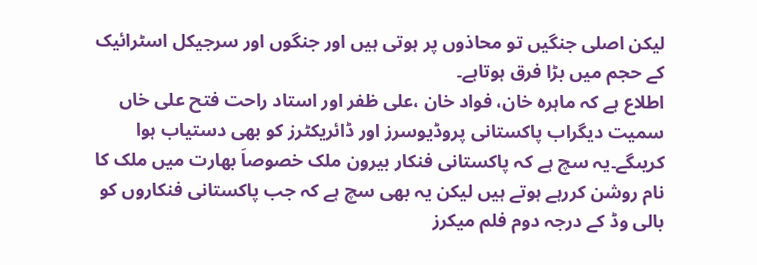لیکن اصلی جنگیں تو محاذوں پر ہوتی ہیں اور جنگوں اور سرجیکل اسٹرائیک کے حجم میں بڑا فرق ہوتاہے۔
اطلاع ہے کہ ماہرہ خان، فواد خان ،علی ظفر اور استاد راحت فتح علی خاں سمیت دیگراب پاکستانی پروڈیوسرز اور ڈائریکٹرز کو بھی دستیاب ہوا کریںگے۔یہ سچ ہے کہ پاکستانی فنکار بیرون ملک خصوصاَ بھارت میں ملک کا نام روشن کررہے ہوتے ہیں لیکن یہ بھی سچ ہے کہ جب پاکستانی فنکاروں کو بالی وڈ کے درجہ دوم فلم میکرز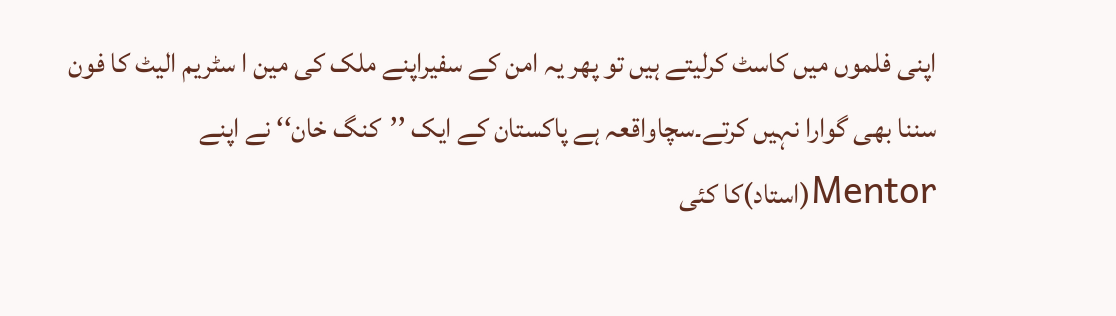اپنی فلموں میں کاسٹ کرلیتے ہیں تو پھر یہ امن کے سفیراپنے ملک کی مین ا سٹریم الیٹ کا فون سننا بھی گوارا نہیں کرتے۔سچاواقعہ ہے پاکستان کے ایک ’’کنگ خان‘‘ نے اپنے Mentor(استاد)کا کئی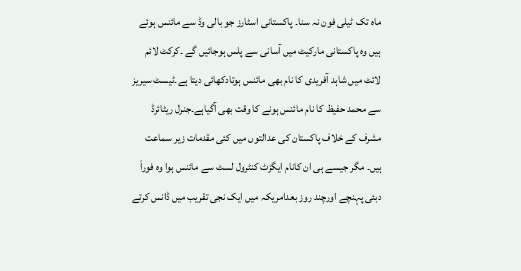ماہ تک ٹیلی فون نہ سنا۔ پاکستانی اسٹارز جو بالی وڈ سے مائنس ہوئے ہیں وہ پاکستانی مارکیٹ میں آسانی سے پلس ہوجائیں گے ۔کرکٹ لائم لائٹ میں شاہد آفریدی کا نام بھی مائنس ہوتادکھائی دیتا ہے۔ٹیسٹ سیریز سے محمد حفیظ کا نام مائنس ہونے کا وقت بھی آگیاہے۔جنرل ریٹائرڈ مشرف کے خلاف پاکستان کی عدالتوں میں کئی مقدمات زیر سماعت ہیں۔ مگر جیسے ہی ان کانام ایگزٹ کنٹرول لسٹ سے مائنس ہوا وہ فوراَ دبئی پہنچے اورچند روز بعدامریکہ میں ایک نجی تقریب میں ڈانس کرتے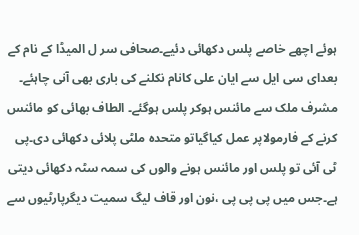ہوئے اچھے خاصے پلس دکھائی دئیے۔صحافی سر ل المیڈا کے نام کے بعدای سی ایل سے ایان علی کانام نکلنے کی باری بھی آنی چاہئے۔
مشرف ملک سے مائنس ہوکر پلس ہوگئے۔ الطاف بھائی کو مائنس کرنے کے فارمولاپر عمل کیاگیاتو متحدہ ملٹی پلائی دکھائی دی۔پی ٹی آئی تو پلس اور مائنس ہونے والوں کی سمہ سٹہ دکھائی دیتی ہے۔جس میں پی پی پی ،نون اور قاف لیگ سمیت دیگرپارٹیوں سے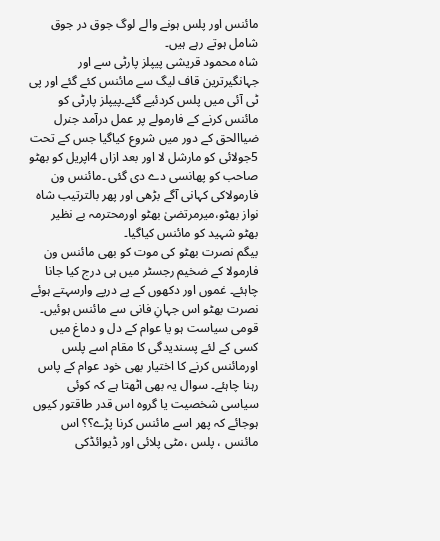مائنس اور پلس ہونے والے لوگ جوق در جوق شامل ہوتے رہے ہیں۔
شاہ محمود قریشی پیپلز پارٹی سے اور جہانگیرترین قاف لیگ سے مائنس کئے گئے اور پی ٹی آئی میں پلس کردئیے گئے۔پیپلز پارٹی کو مائنس کرنے کے فارمولے پر عمل درآمد جنرل ضیاالحق کے دور میں شروع کیاگیا جس کے تحت 5جولائی کو مارشل لا اور بعد ازاں 4اپریل کو بھٹو صاحب کو پھانسی دے دی گئی ۔مائنس ون فارمولاکی کہانی آگے بڑھی اور پھر بالترتیب شاہ نواز بھٹو،میرمرتضیٰ بھٹو اورمحترمہ بے نظیر بھٹو شہید کو مائنس کیاگیا۔
بیگم نصرت بھٹو کی موت کو بھی مائنس ون فارمولا کے ضخیم رجسٹر میں ہی درج کیا جانا چاہئے۔ غموں اور دکھوں کے پے درپے وارسہتے ہوئے نصرت بھٹو اس جہانِ فانی سے مائنس ہوئیں۔ قومی سیاست ہو یا عوام کے دل و دماغ میں کسی کے لئے پسندیدگی کا مقام اسے پلس اورمائنس کرنے کا اختیار بھی خود عوام کے پاس رہنا چاہئے۔ سوال یہ بھی اٹھتا ہے کہ کوئی سیاسی شخصیت یا گروہ اس قدر طاقتور کیوں ہوجائے کہ پھر اسے مائنس کرنا پڑے؟؟ اس مائنس ، پلس ،مٹی پلائی اور ڈیوائڈکی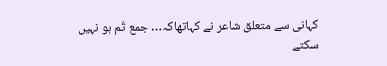کہانی سے متعلق شاعر نے کہاتھاکہ… جمع تُم ہو نہیں سکتے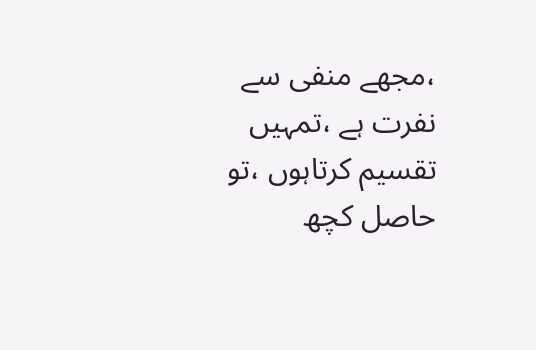،مجھے منفی سے نفرت ہے ،تمہیں تقسیم کرتاہوں ،تو حاصل کچھ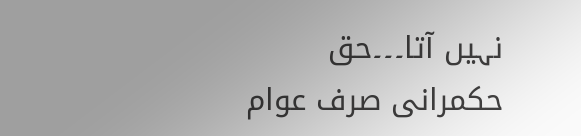نہیں آتا۔۔۔حق حکمرانی صرف عوام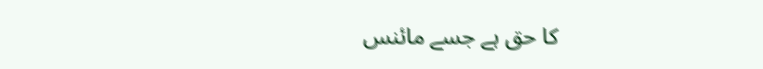کا حق ہے جسے مائنس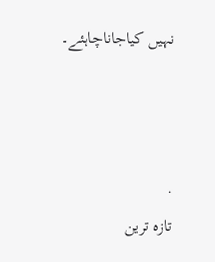نہیں کیاجاناچاہئے۔



.
تازہ ترین